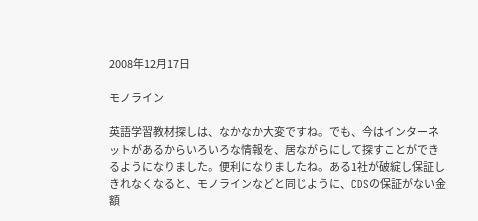2008年12月17日

モノライン

英語学習教材探しは、なかなか大変ですね。でも、今はインターネットがあるからいろいろな情報を、居ながらにして探すことができるようになりました。便利になりましたね。ある1社が破綻し保証しきれなくなると、モノラインなどと同じように、CDSの保証がない金額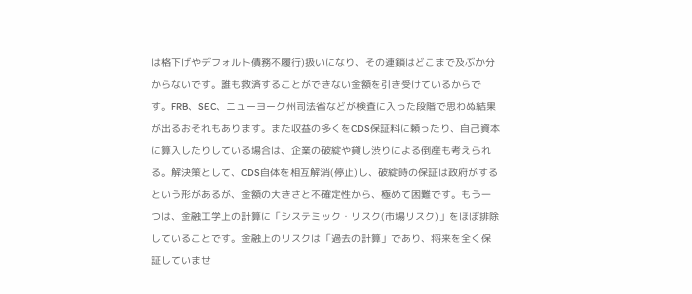は格下げやデフォルト債務不履行)扱いになり、その連鎖はどこまで及ぶか分からないです。誰も救済することができない金額を引き受けているからです。FRB、SEC、ニューヨーク州司法省などが検査に入った段階で思わぬ結果が出るおそれもあります。また収益の多くをCDS保証料に頼ったり、自己資本に算入したりしている場合は、企業の破綻や貸し渋りによる倒産も考えられる。解決策として、CDS自体を相互解消(停止)し、破綻時の保証は政府がするという形があるが、金額の大きさと不確定性から、極めて困難です。もう一つは、金融工学上の計算に「システミック・リスク(市場リスク)」をほぼ排除していることです。金融上のリスクは「過去の計算」であり、将来を全く保証していませ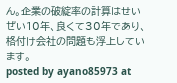ん。企業の破綻率の計算はせいぜい10年、良くて30年であり、格付け会社の問題も浮上しています。
posted by ayano85973 at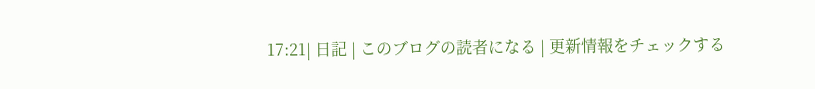17:21| 日記 | このブログの読者になる | 更新情報をチェックする